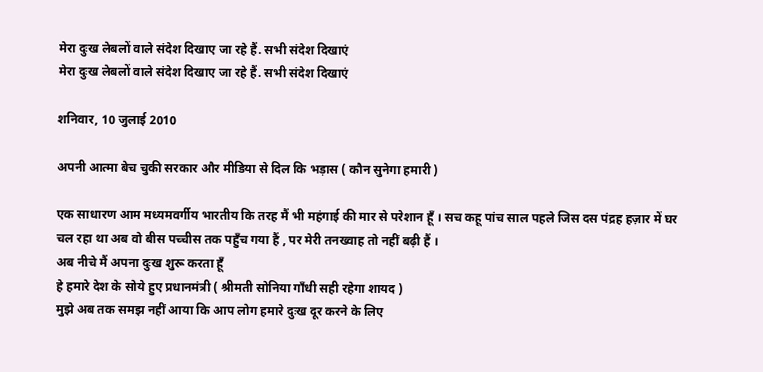मेरा दुःख लेबलों वाले संदेश दिखाए जा रहे हैं. सभी संदेश दिखाएं
मेरा दुःख लेबलों वाले संदेश दिखाए जा रहे हैं. सभी संदेश दिखाएं

शनिवार, 10 जुलाई 2010

अपनी आत्मा बेच चुकी सरकार और मीडिया से दिल कि भड़ास ( कौन सुनेगा हमारी )

एक साधारण आम मध्यमवर्गीय भारतीय कि तरह मैं भी महंगाई की मार से परेशान हूँ । सच कहू पांच साल पहले जिस दस पंद्रह हज़ार में घर चल रहा था अब वो बीस पच्चीस तक पहुँच गया हैं , पर मेरी तनख्वाह तो नहीं बढ़ी हैं ।
अब नीचे मैं अपना दुःख शुरू करता हूँ
हे हमारे देश के सोये हुए प्रधानमंत्री ( श्रीमती सोनिया गाँधी सही रहेगा शायद )
मुझे अब तक समझ नहीं आया कि आप लोग हमारे दुःख दूर करने के लिए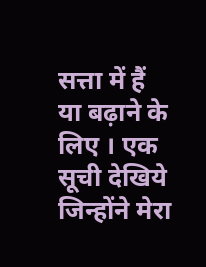सत्ता में हैं या बढ़ाने के लिए । एक सूची देखिये जिन्होंने मेरा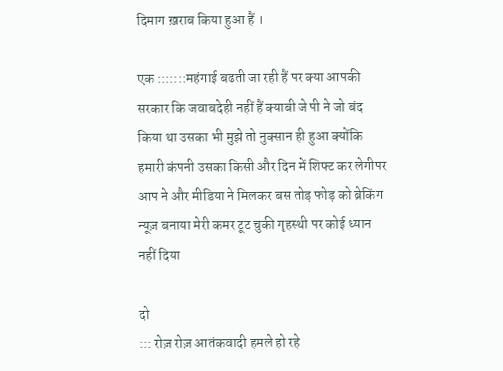दिमाग ख़राब किया हुआ हैं ।

एक :::::::महंगाई बढती जा रही हैं पर क्या आपकी सरकार कि जवाबदेही नहीं हैं क्याबी जे पी ने जो बंद किया था उसका भी मुझे तो नुक्सान ही हुआ क्योंकि हमारी कंपनी उसका किसी और दिन में शिफ्ट कर लेगीपर आप ने और मीडिया ने मिलकर बस तोड़ फोड़ को ब्रेकिंग न्यूज़ बनाया मेरी कमर टूट चुकी गृहस्थी पर कोई ध्यान नहीं दिया

दो
::: रोज़ रोज़ आतंकवादी हमले हो रहे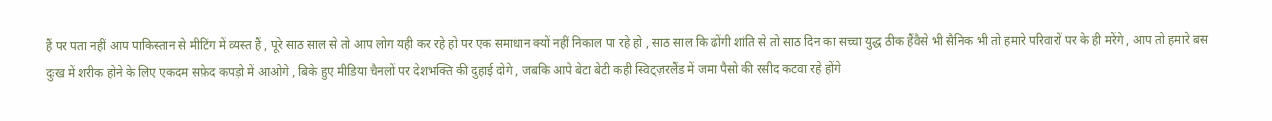हैं पर पता नहीं आप पाकिस्तान से मीटिंग में व्यस्त हैं , पूरे साठ साल से तो आप लोग यही कर रहे हो पर एक समाधान क्यों नहीं निकाल पा रहे हो , साठ साल कि ढोंगी शांति से तो साठ दिन का सच्चा युद्ध ठीक हैंवैसे भी सैनिक भी तो हमारे परिवारों पर के ही मरेंगे , आप तो हमारे बस दुःख में शरीक होने के लिए एकदम सफ़ेद कपड़ो में आओगे , बिके हुए मीडिया चैनलों पर देशभक्ति की दुहाई दोगे , जबकि आपे बेटा बेटी कही स्विट्ज़रलैंड में जमा पैसो की रसीद कटवा रहे होंगे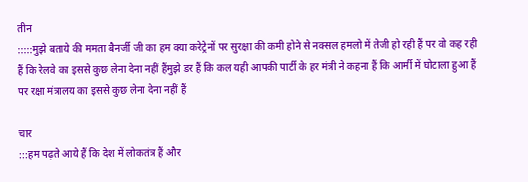तीन
:::::मुझे बताये की ममता बैनर्जी जी का हम क्या करेट्रेनों पर सुरक्षा की कमी होने से नक्सल हमलो में तेजी हो रही हैं पर वो कह रही हैं कि रेलवे का इससे कुछ लेना देना नहीं हैंमुझे डर हैं कि कल यही आपकी पार्टी के हर मंत्री ने कहना हैं कि आर्मी में घोटाला हुआ हैं पर रक्षा मंत्रालय का इससे कुछ लेना देना नहीं हैं

चार
:::हम पढ़ते आये हैं कि देश में लोकतंत्र हैं और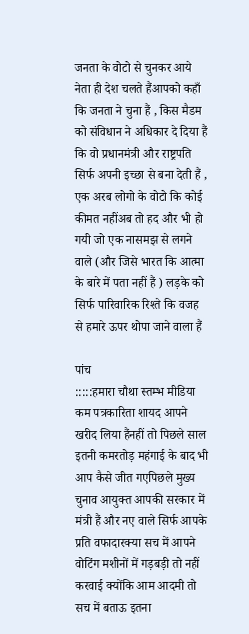जनता के वोटो से चुनकर आये नेता ही देश चलते हैंआपको कहाँ कि जनता ने चुना हैं , किस मैडम को संविधान ने अधिकार दे दिया हैं कि वो प्रधानमंत्री और राष्ट्रपति सिर्फ अपनी इच्छा से बना देती हैं , एक अरब लोगो के वोटो कि कोई कीमत नहींअब तो हद और भी हो गयी जो एक नासमझ से लगने वाले (और जिसे भारत कि आत्मा के बारे में पता नहीं हैं ) लड़के को सिर्फ पारिवारिक रिश्ते कि वजह से हमारे ऊपर थोपा जाने वाला हैं

पांच
:::::हमारा चौथा स्तम्भ मीडिया कम पत्रकारिता शायद आपने खरीद लिया हैंनहीं तो पिछले साल इतनी कमरतोड़ महंगाई के बाद भी आप कैसे जीत गएपिछले मुख्य चुनाव आयुक्त आपकी सरकार में मंत्री हैं और नए वाले सिर्फ आपके प्रति वफादारक्या सच में आपने वोटिंग मशीनों में गड़बड़ी तो नहीं करवाई क्योंकि आम आदमी तो सच में बताऊ इतना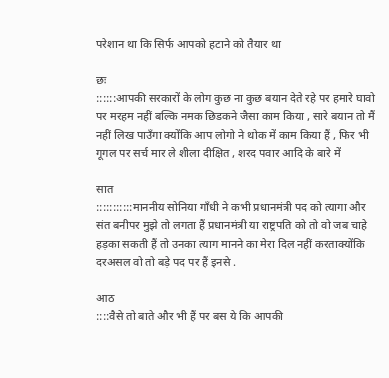परेशान था कि सिर्फ आपको हटाने को तैयार था

छः
::::::आपकी सरकारों के लोग कुछ ना कुछ बयान देते रहे पर हमारे घावो पर मरहम नहीं बल्कि नमक छिडकने जैसा काम किया , सारे बयान तो मैं नहीं लिख पाउँगा क्योंकि आप लोगो ने थोक में काम किया हैं , फिर भी गूगल पर सर्च मार ले शीला दीक्षित , शरद पवार आदि के बारे में

सात
:::::::::::माननीय सोनिया गाँधी ने कभी प्रधानमंत्री पद को त्यागा और संत बनीपर मुझे तो लगता हैं प्रधानमंत्री या राष्ट्रपति को तो वो जब चाहे हड़का सकती हैं तो उनका त्याग मानने का मेरा दिल नहीं करताक्योंकि दरअसल वो तो बड़े पद पर हैं इनसे .

आठ
::::वैसे तो बाते और भी हैं पर बस ये कि आपकी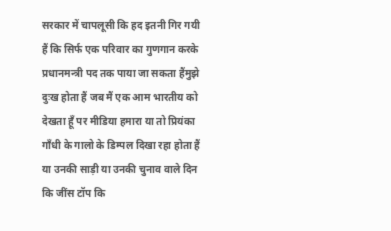सरकार में चापलूसी कि हद इतनी गिर गयी हैं कि सिर्फ एक परिवार का गुणगान करके प्रधानमन्त्री पद तक पाया जा सकता हैंमुझे दुःख होता हैं जब मैं एक आम भारतीय को देखता हूँ पर मीडिया हमारा या तो प्रियंका गाँधी के गालो के डिम्पल दिखा रहा होता हैं या उनकी साड़ी या उनकी चुनाव वाले दिन कि जींस टॉप कि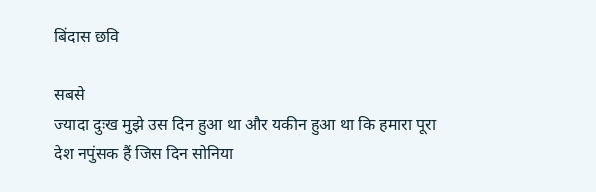बिंदास छवि

सबसे
ज्यादा दुःख मुझे उस दिन हुआ था और यकीन हुआ था कि हमारा पूरा देश नपुंसक हैं जिस दिन सोनिया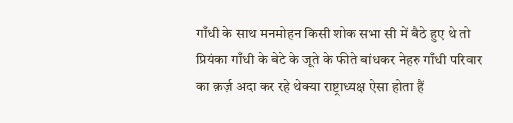गाँधी के साथ मनमोहन किसी शोक सभा सी में बैठे हुए थे तो प्रियंका गाँधी के बेटे के जूते के फीते बांधकर नेहरु गाँधी परिवार का क़र्ज़ अदा कर रहे थेक्या राष्ट्राध्यक्ष ऐसा होता हैं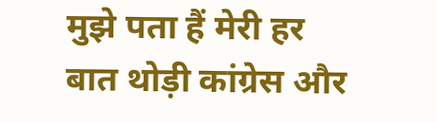मुझे पता हैं मेरी हर बात थोड़ी कांग्रेस और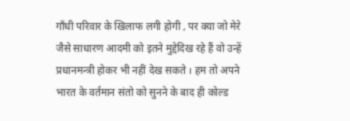गाँधी परिवार के खिलाफ लगी होगी , पर क्या जो मेरे जैसे साधारण आदमी को इतने मुद्देदिख रहे हैं वो उन्हें प्रधानमन्त्री होकर भी नहीं देख सकते । हम तो अपने भारत के वर्तमान संतो को सुनने के बाद ही कोल्ड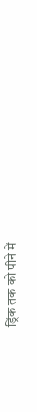ड्रिंक तक को पीने में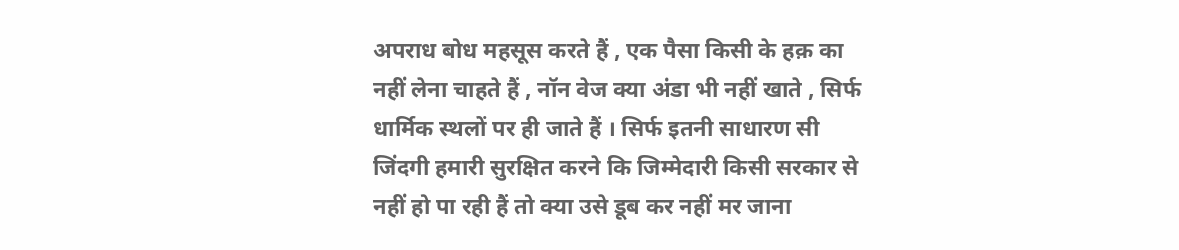अपराध बोध महसूस करते हैं , एक पैसा किसी के हक़ का नहीं लेना चाहते हैं , नॉन वेज क्या अंडा भी नहीं खाते , सिर्फ धार्मिक स्थलों पर ही जाते हैं । सिर्फ इतनी साधारण सी जिंदगी हमारी सुरक्षित करने कि जिम्मेदारी किसी सरकार से नहीं हो पा रही हैं तो क्या उसे डूब कर नहीं मर जाना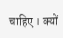चाहिए । क्यों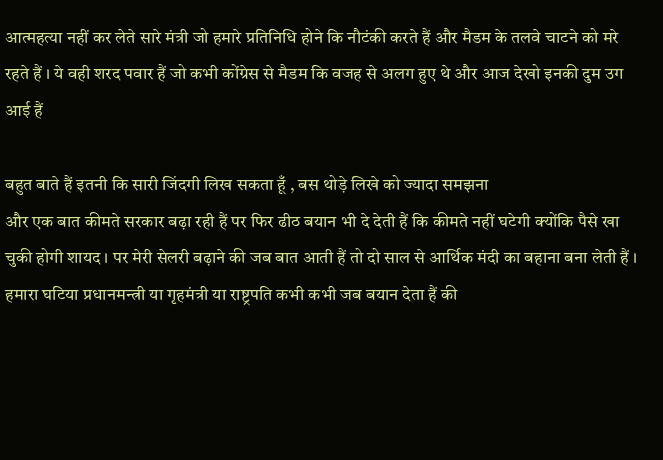आत्महत्या नहीं कर लेते सारे मंत्री जो हमारे प्रतिनिधि होने कि नौटंकी करते हैं और मैडम के तलवे चाटने को मरे रहते हैं । ये वही शरद पवार हैं जो कभी कोंग्रेस से मैडम कि वजह से अलग हुए थे और आज देखो इनकी दुम उग आई हैं

बहुत बाते हैं इतनी कि सारी जिंदगी लिख सकता हूँ , बस थोड़े लिखे को ज्यादा समझना
और एक बात कीमते सरकार बढ़ा रही हैं पर फिर ढीठ बयान भी दे देती हैं कि कीमते नहीं घटेगी क्योंकि पैसे खा चुकी होगी शायद । पर मेरी सेलरी बढ़ाने की जब बात आती हैं तो दो साल से आर्थिक मंदी का बहाना बना लेती हैं । हमारा घटिया प्रधानमन्त्री या गृहमंत्री या राष्ट्रपति कभी कभी जब बयान देता हैं की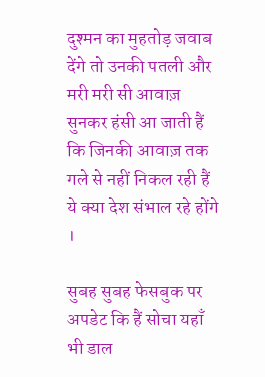दुश्मन का मुहतोड़ जवाब देंगे तो उनकी पतली और मरी मरी सी आवाज़ सुनकर हंसी आ जाती हैं कि जिनकी आवाज़ तक गले से नहीं निकल रही हैं ये क्या देश संभाल रहे होंगे ।

सुबह सुबह फेसबुक पर अपडेट कि हैं सोचा यहाँ भी डाल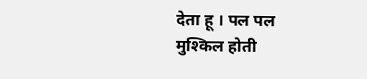देता हू । पल पल मुश्किल होती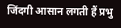जिंदगी आसान लगती हैं प्रभु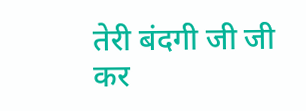तेरी बंदगी जी जी कर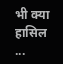भी क्या हासिल ...